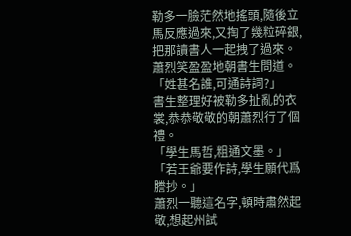勒多一臉茫然地搖頭,隨後立馬反應過來,又掏了幾粒碎銀,把那讀書人一起拽了過來。
蕭烈笑盈盈地朝書生問道。
「姓甚名誰,可通詩詞?」
書生整理好被勒多扯亂的衣裳,恭恭敬敬的朝蕭烈行了個禮。
「學生馬哲,粗通文墨。」
「若王爺要作詩,學生願代爲謄抄。」
蕭烈一聽這名字,頓時肅然起敬,想起州試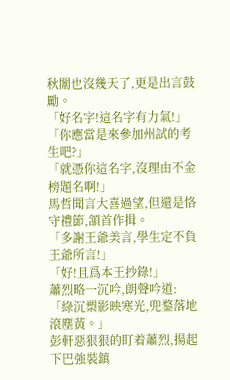秋闈也沒幾天了,更是出言鼓勵。
「好名字!這名字有力氣!」
「你應當是來參加州試的考生吧?」
「就憑你這名字,沒理由不金榜題名啊!」
馬哲聞言大喜過望,但還是恪守禮節,頷首作揖。
「多謝王爺美言,學生定不負王爺所言!」
「好!且爲本王抄錄!」
蕭烈略一沉吟,朗聲吟道:
「綠沉槊影映寒光,兜鍪落地滾塵黃。」
彭軒惡狠狠的盯着蕭烈,揚起下巴強裝鎮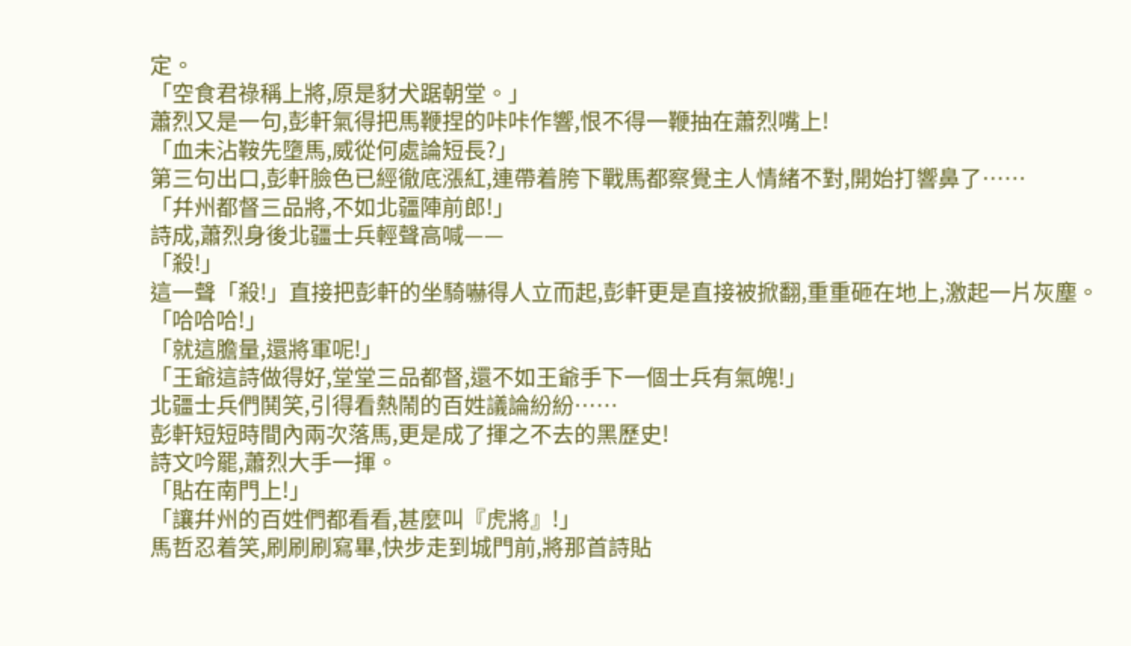定。
「空食君祿稱上將,原是豺犬踞朝堂。」
蕭烈又是一句,彭軒氣得把馬鞭捏的咔咔作響,恨不得一鞭抽在蕭烈嘴上!
「血未沾鞍先墮馬,威從何處論短長?」
第三句出口,彭軒臉色已經徹底漲紅,連帶着胯下戰馬都察覺主人情緒不對,開始打響鼻了……
「幷州都督三品將,不如北疆陣前郎!」
詩成,蕭烈身後北疆士兵輕聲高喊——
「殺!」
這一聲「殺!」直接把彭軒的坐騎嚇得人立而起,彭軒更是直接被掀翻,重重砸在地上,激起一片灰塵。
「哈哈哈!」
「就這膽量,還將軍呢!」
「王爺這詩做得好,堂堂三品都督,還不如王爺手下一個士兵有氣魄!」
北疆士兵們鬨笑,引得看熱鬧的百姓議論紛紛……
彭軒短短時間內兩次落馬,更是成了揮之不去的黑歷史!
詩文吟罷,蕭烈大手一揮。
「貼在南門上!」
「讓幷州的百姓們都看看,甚麼叫『虎將』!」
馬哲忍着笑,刷刷刷寫畢,快步走到城門前,將那首詩貼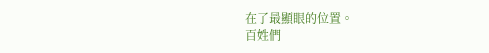在了最顯眼的位置。
百姓們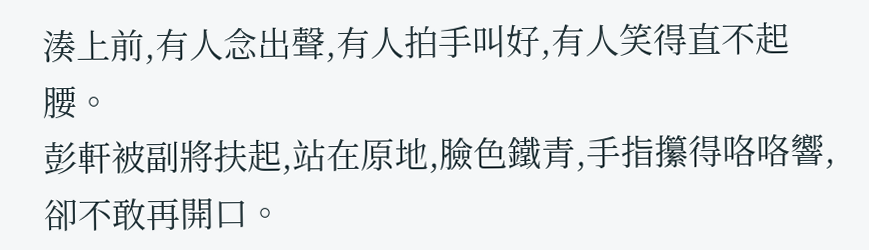湊上前,有人念出聲,有人拍手叫好,有人笑得直不起腰。
彭軒被副將扶起,站在原地,臉色鐵青,手指攥得咯咯響,卻不敢再開口。